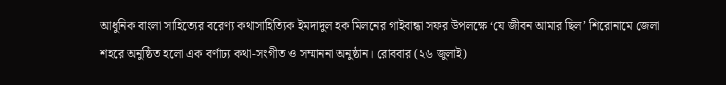আধুনিক বাংলা সাহিত্যের বরেণ্য কথাসাহিত্যিক ইমদাদুল হক মিলনের গাইবান্ধা সফর উপলক্ষে ‘যে জীবন আমার ছিল’ শিরোনামে জেলা শহরে অনুষ্ঠিত হলো এক বর্ণাঢ্য কথা-সংগীত ও সম্মাননা অনুষ্ঠান। রোববার (২৬ জুলাই)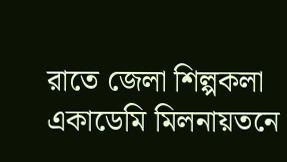রাতে জেলা শিল্পকলা একাডেমি মিলনায়তনে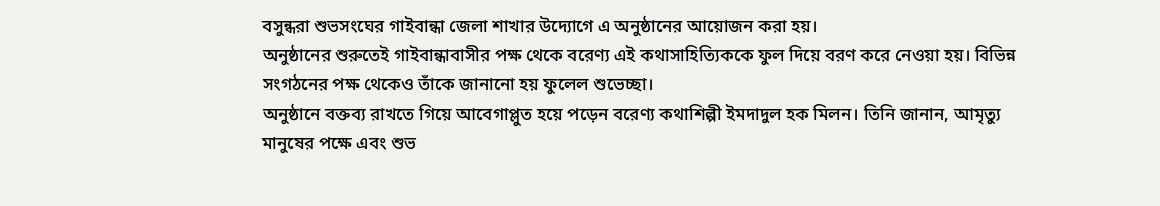বসুন্ধরা শুভসংঘের গাইবান্ধা জেলা শাখার উদ্যোগে এ অনুষ্ঠানের আয়োজন করা হয়।
অনুষ্ঠানের শুরুতেই গাইবান্ধাবাসীর পক্ষ থেকে বরেণ্য এই কথাসাহিত্যিককে ফুল দিয়ে বরণ করে নেওয়া হয়। বিভিন্ন সংগঠনের পক্ষ থেকেও তাঁকে জানানো হয় ফুলেল শুভেচ্ছা।
অনুষ্ঠানে বক্তব্য রাখতে গিয়ে আবেগাপ্লুত হয়ে পড়েন বরেণ্য কথাশিল্পী ইমদাদুল হক মিলন। তিনি জানান, আমৃত্যু মানুষের পক্ষে এবং শুভ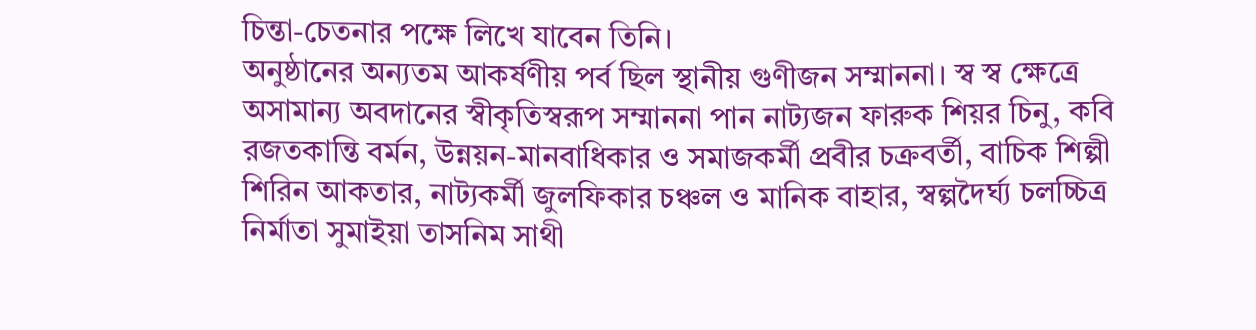চিন্তা-চেতনার পক্ষে লিখে যাবেন তিনি।
অনুষ্ঠানের অন্যতম আকর্ষণীয় পর্ব ছিল স্থানীয় গুণীজন সম্মাননা। স্ব স্ব ক্ষেত্রে অসামান্য অবদানের স্বীকৃতিস্বরূপ সম্মাননা পান নাট্যজন ফারুক শিয়র চিনু, কবি রজতকান্তি বর্মন, উন্নয়ন-মানবাধিকার ও সমাজকর্মী প্রবীর চক্রবর্তী, বাচিক শিল্পী শিরিন আকতার, নাট্যকর্মী জুলফিকার চঞ্চল ও মানিক বাহার, স্বল্পদৈর্ঘ্য চলচ্চিত্র নির্মাতা সুমাইয়া তাসনিম সাথী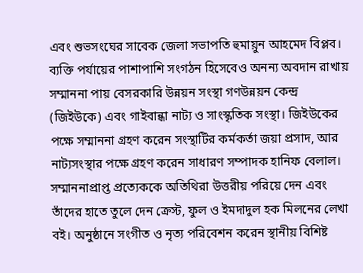এবং শুভসংঘের সাবেক জেলা সভাপতি হুমায়ুন আহমেদ বিপ্লব।
ব্যক্তি পর্যায়ের পাশাপাশি সংগঠন হিসেবেও অনন্য অবদান রাখায় সম্মাননা পায় বেসরকারি উন্নয়ন সংস্থা গণউন্নয়ন কেন্দ্র (জিইউকে) এবং গাইবান্ধা নাট্য ও সাংস্কৃতিক সংস্থা। জিইউকের পক্ষে সম্মাননা গ্রহণ করেন সংস্থাটির কর্মকর্তা জয়া প্রসাদ, আর নাট্যসংস্থার পক্ষে গ্রহণ করেন সাধারণ সম্পাদক হানিফ বেলাল।
সম্মাননাপ্রাপ্ত প্রত্যেককে অতিথিরা উত্তরীয় পরিয়ে দেন এবং তাঁদের হাতে তুলে দেন ক্রেস্ট, ফুল ও ইমদাদুল হক মিলনের লেখা বই। অনুষ্ঠানে সংগীত ও নৃত্য পরিবেশন করেন স্থানীয় বিশিষ্ট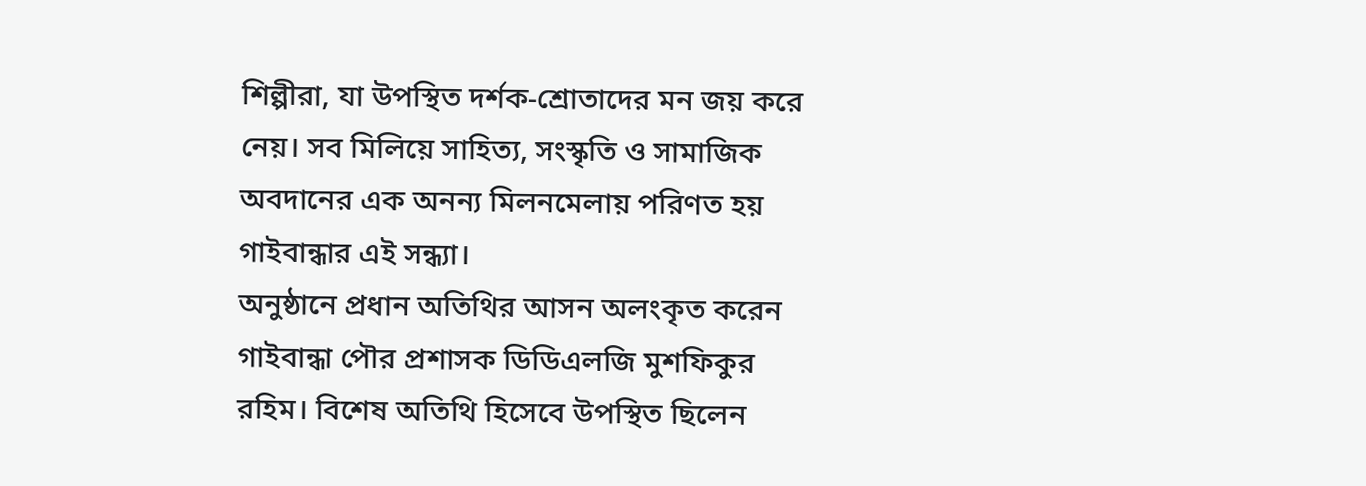শিল্পীরা, যা উপস্থিত দর্শক-শ্রোতাদের মন জয় করে নেয়। সব মিলিয়ে সাহিত্য, সংস্কৃতি ও সামাজিক অবদানের এক অনন্য মিলনমেলায় পরিণত হয় গাইবান্ধার এই সন্ধ্যা।
অনুষ্ঠানে প্রধান অতিথির আসন অলংকৃত করেন গাইবান্ধা পৌর প্রশাসক ডিডিএলজি মুশফিকুর রহিম। বিশেষ অতিথি হিসেবে উপস্থিত ছিলেন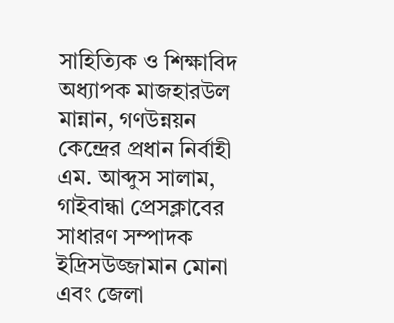সাহিত্যিক ও শিক্ষাবিদ অধ্যাপক মাজহারউল মান্নান, গণউন্নয়ন কেন্দ্রের প্রধান নির্বাহী এম. আব্দুস সালাম, গাইবান্ধা প্রেসক্লাবের সাধারণ সম্পাদক ইদ্রিসউজ্জামান মোনা এবং জেলা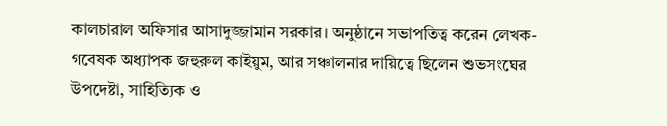কালচারাল অফিসার আসাদুজ্জামান সরকার। অনুষ্ঠানে সভাপতিত্ব করেন লেখক-গবেষক অধ্যাপক জহুরুল কাইয়ুম, আর সঞ্চালনার দায়িত্বে ছিলেন শুভসংঘের উপদেষ্টা, সাহিত্যিক ও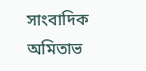সাংবাদিক অমিতাভ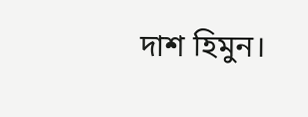দাশ হিমুন।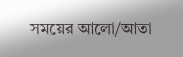সময়ের আলো/আতা